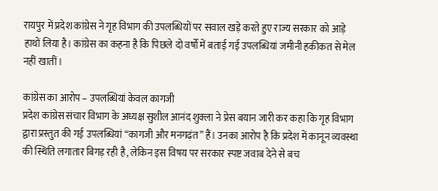रायपुर में प्रदेश कांग्रेस ने गृह विभाग की उपलब्धियों पर सवाल खड़े करते हुए राज्य सरकार को आड़े हाथों लिया है। कांग्रेस का कहना है कि पिछले दो वर्षों में बताई गई उपलब्धियां जमीनी हकीकत से मेल नहीं खातीं।

कांग्रेस का आरोप – उपलब्धियां केवल कागजी
प्रदेश कांग्रेस संचार विभाग के अध्यक्ष सुशील आनंद शुक्ला ने प्रेस बयान जारी कर कहा कि गृह विभाग द्वारा प्रस्तुत की गई उपलब्धियां “कागजी और मनगढ़ंत” हैं। उनका आरोप है कि प्रदेश में कानून व्यवस्था की स्थिति लगातार बिगड़ रही है, लेकिन इस विषय पर सरकार स्पष्ट जवाब देने से बच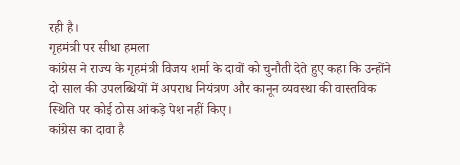रही है।
गृहमंत्री पर सीधा हमला
कांग्रेस ने राज्य के गृहमंत्री विजय शर्मा के दावों को चुनौती देते हुए कहा कि उन्होंने दो साल की उपलब्धियों में अपराध नियंत्रण और कानून व्यवस्था की वास्तविक स्थिति पर कोई ठोस आंकड़े पेश नहीं किए।
कांग्रेस का दावा है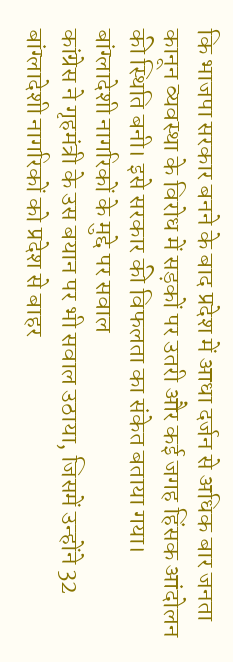कि भाजपा सरकार बनने के बाद प्रदेश में आधा दर्जन से अधिक बार जनता कानून व्यवस्था के विरोध में सड़कों पर उतरी और कई जगह हिंसक आंदोलन की स्थिति बनी। इसे सरकार की विफलता का संकेत बताया गया।
बांग्लादेशी नागरिकों के मुद्दे पर सवाल
कांग्रेस ने गृहमंत्री के उस बयान पर भी सवाल उठाया, जिसमें उन्होंने 32 बांग्लादेशी नागरिकों को प्रदेश से बाहर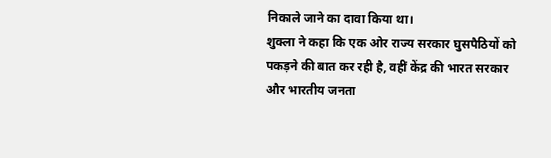निकाले जाने का दावा किया था।
शुक्ला ने कहा कि एक ओर राज्य सरकार घुसपैठियों को पकड़ने की बात कर रही है, वहीं केंद्र की भारत सरकार और भारतीय जनता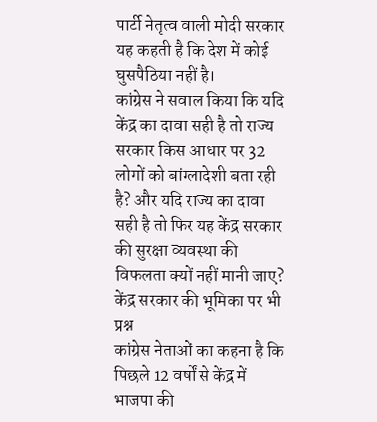पार्टी नेतृत्व वाली मोदी सरकार यह कहती है कि देश में कोई घुसपैठिया नहीं है।
कांग्रेस ने सवाल किया कि यदि केंद्र का दावा सही है तो राज्य सरकार किस आधार पर 32 लोगों को बांग्लादेशी बता रही है? और यदि राज्य का दावा सही है तो फिर यह केंद्र सरकार की सुरक्षा व्यवस्था की विफलता क्यों नहीं मानी जाए?
केंद्र सरकार की भूमिका पर भी प्रश्न
कांग्रेस नेताओं का कहना है कि पिछले 12 वर्षों से केंद्र में भाजपा की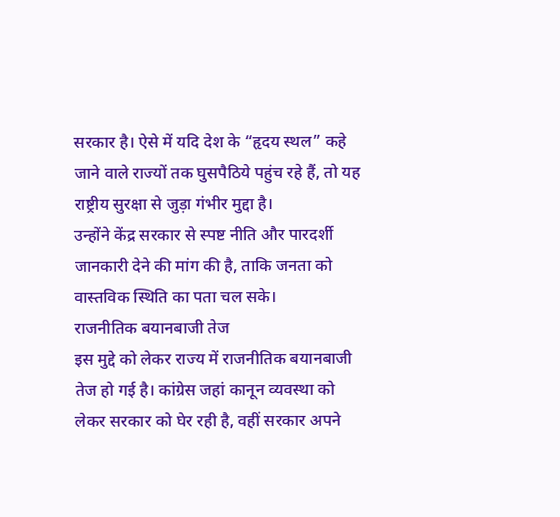सरकार है। ऐसे में यदि देश के “हृदय स्थल” कहे जाने वाले राज्यों तक घुसपैठिये पहुंच रहे हैं, तो यह राष्ट्रीय सुरक्षा से जुड़ा गंभीर मुद्दा है।
उन्होंने केंद्र सरकार से स्पष्ट नीति और पारदर्शी जानकारी देने की मांग की है, ताकि जनता को वास्तविक स्थिति का पता चल सके।
राजनीतिक बयानबाजी तेज
इस मुद्दे को लेकर राज्य में राजनीतिक बयानबाजी तेज हो गई है। कांग्रेस जहां कानून व्यवस्था को लेकर सरकार को घेर रही है, वहीं सरकार अपने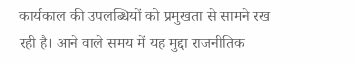कार्यकाल की उपलब्धियों को प्रमुखता से सामने रख रही है। आने वाले समय में यह मुद्दा राजनीतिक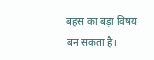बहस का बड़ा विषय बन सकता है।